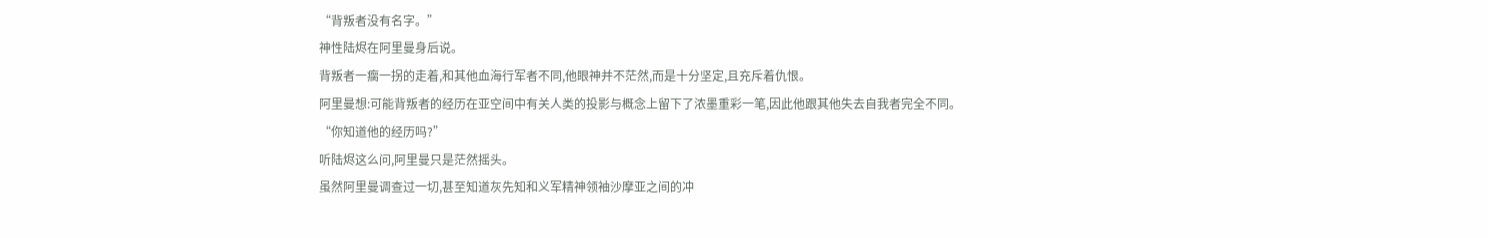“背叛者没有名字。”
神性陆烬在阿里曼身后说。
背叛者一瘸一拐的走着,和其他血海行军者不同,他眼神并不茫然,而是十分坚定,且充斥着仇恨。
阿里曼想:可能背叛者的经历在亚空间中有关人类的投影与概念上留下了浓墨重彩一笔,因此他跟其他失去自我者完全不同。
“你知道他的经历吗?”
听陆烬这么问,阿里曼只是茫然摇头。
虽然阿里曼调查过一切,甚至知道灰先知和义军精神领袖沙摩亚之间的冲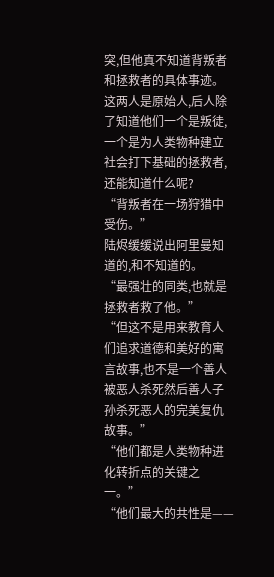突,但他真不知道背叛者和拯救者的具体事迹。
这两人是原始人,后人除了知道他们一个是叛徒,一个是为人类物种建立社会打下基础的拯救者,还能知道什么呢?
“背叛者在一场狩猎中受伤。”
陆烬缓缓说出阿里曼知道的,和不知道的。
“最强壮的同类,也就是拯救者救了他。”
“但这不是用来教育人们追求道德和美好的寓言故事,也不是一个善人被恶人杀死然后善人子孙杀死恶人的完美复仇故事。”
“他们都是人类物种进化转折点的关键之一。”
“他们最大的共性是——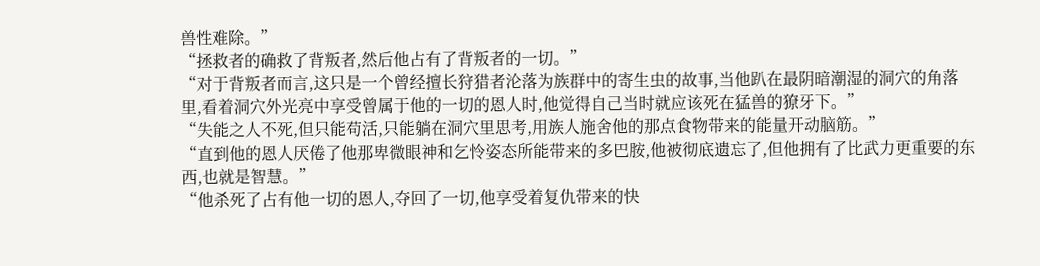兽性难除。”
“拯救者的确救了背叛者,然后他占有了背叛者的一切。”
“对于背叛者而言,这只是一个曾经擅长狩猎者沦落为族群中的寄生虫的故事,当他趴在最阴暗潮湿的洞穴的角落里,看着洞穴外光亮中享受曾属于他的一切的恩人时,他觉得自己当时就应该死在猛兽的獠牙下。”
“失能之人不死,但只能苟活,只能躺在洞穴里思考,用族人施舍他的那点食物带来的能量开动脑筋。”
“直到他的恩人厌倦了他那卑微眼神和乞怜姿态所能带来的多巴胺,他被彻底遗忘了,但他拥有了比武力更重要的东西,也就是智慧。”
“他杀死了占有他一切的恩人,夺回了一切,他享受着复仇带来的快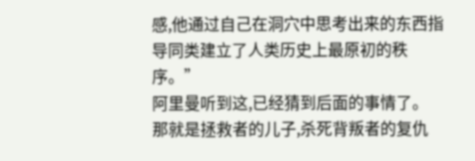感,他通过自己在洞穴中思考出来的东西指导同类建立了人类历史上最原初的秩序。”
阿里曼听到这,已经猜到后面的事情了。
那就是拯救者的儿子,杀死背叛者的复仇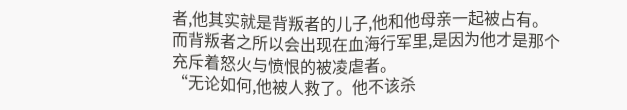者,他其实就是背叛者的儿子,他和他母亲一起被占有。
而背叛者之所以会出现在血海行军里,是因为他才是那个充斥着怒火与愤恨的被凌虐者。
“无论如何,他被人救了。他不该杀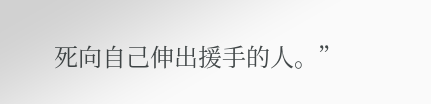死向自己伸出援手的人。”